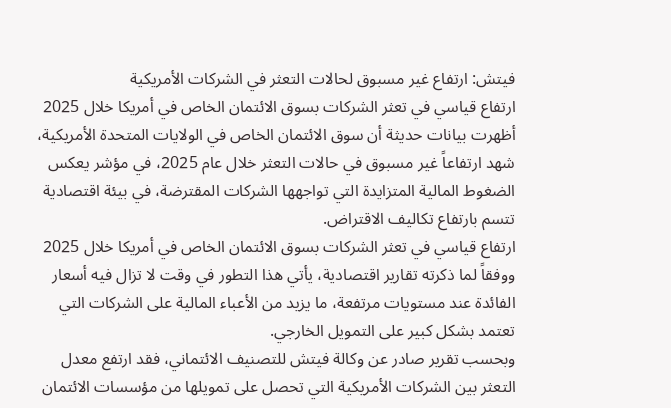فيتش: ارتفاع غير مسبوق لحالات التعثر في الشركات الأمريكية
ارتفاع قياسي في تعثر الشركات بسوق الائتمان الخاص في أمريكا خلال 2025
أظهرت بيانات حديثة أن سوق الائتمان الخاص في الولايات المتحدة الأمريكية، شهد ارتفاعاً غير مسبوق في حالات التعثر خلال عام 2025، في مؤشر يعكس الضغوط المالية المتزايدة التي تواجهها الشركات المقترضة، في بيئة اقتصادية تتسم بارتفاع تكاليف الاقتراض.
ارتفاع قياسي في تعثر الشركات بسوق الائتمان الخاص في أمريكا خلال 2025
ووفقاً لما ذكرته تقارير اقتصادية، يأتي هذا التطور في وقت لا تزال فيه أسعار الفائدة عند مستويات مرتفعة، ما يزيد من الأعباء المالية على الشركات التي تعتمد بشكل كبير على التمويل الخارجي.
وبحسب تقرير صادر عن وكالة فيتش للتصنيف الائتماني، فقد ارتفع معدل التعثر بين الشركات الأمريكية التي تحصل على تمويلها من مؤسسات الائتمان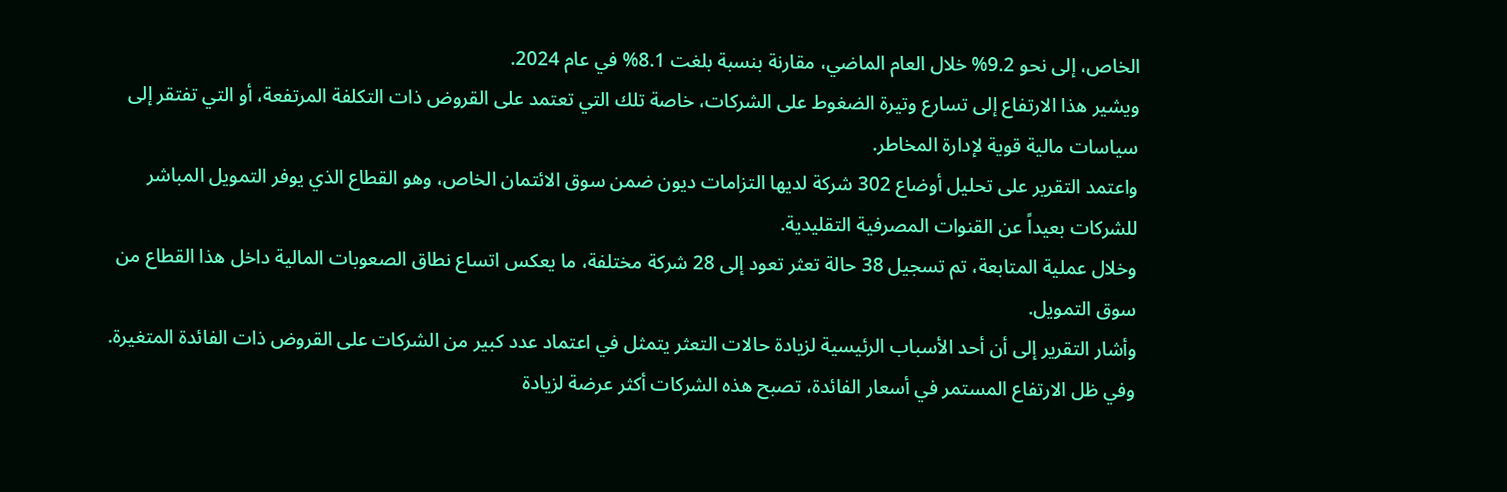الخاص، إلى نحو 9.2% خلال العام الماضي، مقارنة بنسبة بلغت 8.1% في عام 2024.
ويشير هذا الارتفاع إلى تسارع وتيرة الضغوط على الشركات، خاصة تلك التي تعتمد على القروض ذات التكلفة المرتفعة، أو التي تفتقر إلى سياسات مالية قوية لإدارة المخاطر.
واعتمد التقرير على تحليل أوضاع 302 شركة لديها التزامات ديون ضمن سوق الائتمان الخاص، وهو القطاع الذي يوفر التمويل المباشر للشركات بعيداً عن القنوات المصرفية التقليدية.
وخلال عملية المتابعة، تم تسجيل 38 حالة تعثر تعود إلى 28 شركة مختلفة، ما يعكس اتساع نطاق الصعوبات المالية داخل هذا القطاع من سوق التمويل.
وأشار التقرير إلى أن أحد الأسباب الرئيسية لزيادة حالات التعثر يتمثل في اعتماد عدد كبير من الشركات على القروض ذات الفائدة المتغيرة.
وفي ظل الارتفاع المستمر في أسعار الفائدة، تصبح هذه الشركات أكثر عرضة لزيادة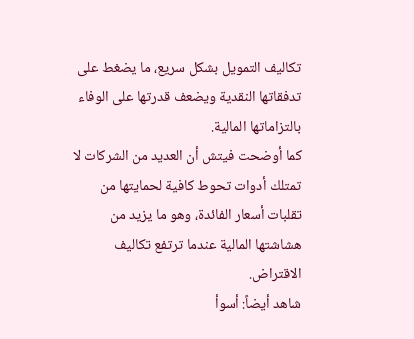تكاليف التمويل بشكل سريع، ما يضغط على تدفقاتها النقدية ويضعف قدرتها على الوفاء بالتزاماتها المالية.
كما أوضحت فيتش أن العديد من الشركات لا تمتلك أدوات تحوط كافية لحمايتها من تقلبات أسعار الفائدة، وهو ما يزيد من هشاشتها المالية عندما ترتفع تكاليف الاقتراض.
شاهد أيضاً: أسوأ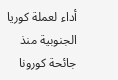أداء لعملة كوريا الجنوبية منذ جائحة كورونا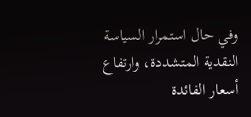وفي حال استمرار السياسة النقدية المتشددة، وارتفاع أسعار الفائدة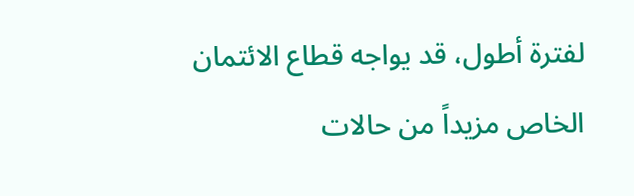لفترة أطول، قد يواجه قطاع الائتمان الخاص مزيداً من حالات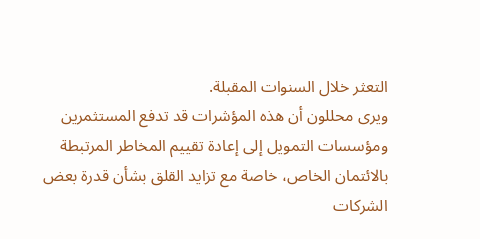التعثر خلال السنوات المقبلة.
ويرى محللون أن هذه المؤشرات قد تدفع المستثمرين ومؤسسات التمويل إلى إعادة تقييم المخاطر المرتبطة بالائتمان الخاص، خاصة مع تزايد القلق بشأن قدرة بعض الشركات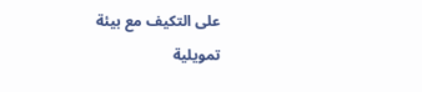على التكيف مع بيئة تمويلية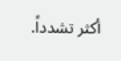أكثر تشدداً.